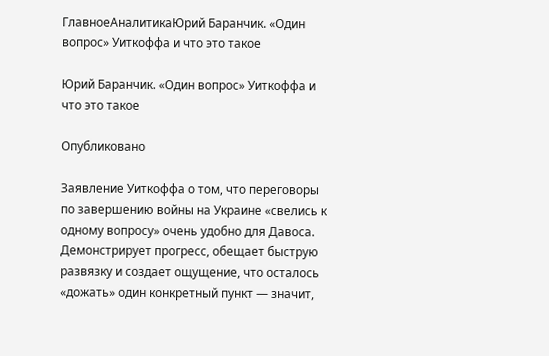ГлавноеАналитикаЮрий Баранчик. «Один вопрос» Уиткоффа и что это такое

Юрий Баранчик. «Один вопрос» Уиткоффа и что это такое

Опубликовано

Заявление Уиткоффа о том, что переговоры по завершению войны на Украине «свелись к одному вопросу» очень удобно для Давоса. Демонстрирует прогресс, обещает быструю развязку и создает ощущение, что осталось «дожать» один конкретный пункт — значит,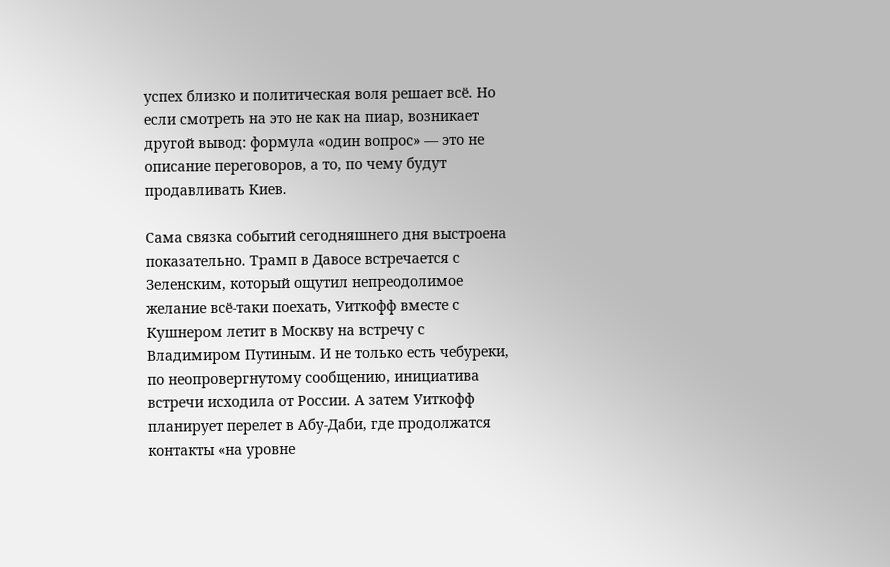успех близко и политическая воля решает всё. Но если смотреть на это не как на пиар, возникает другой вывод: формула «один вопрос» — это не описание переговоров, а то, по чему будут продавливать Киев.

Сама связка событий сегодняшнего дня выстроена показательно. Трамп в Давосе встречается с Зеленским, который ощутил непреодолимое желание всё-таки поехать, Уиткофф вместе с Кушнером летит в Москву на встречу с Владимиром Путиным. И не только есть чебуреки, по неопровергнутому сообщению, инициатива встречи исходила от России. А затем Уиткофф планирует перелет в Абу-Даби, где продолжатся контакты «на уровне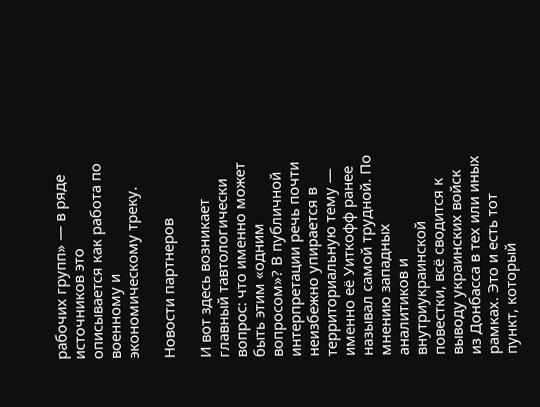рабочих групп» — в ряде источников это описывается как работа по военному и экономическому треку.

Новости партнеров

И вот здесь возникает главный тавтологически вопрос: что именно может быть этим «одним вопросом»? В публичной интерпретации речь почти неизбежно упирается в территориальную тему — именно её Уиткофф ранее называл самой трудной. По мнению западных аналитиков и внутриукраинской повестки, всё сводится к выводу украинских войск из Донбасса в тех или иных рамках. Это и есть тот пункт, который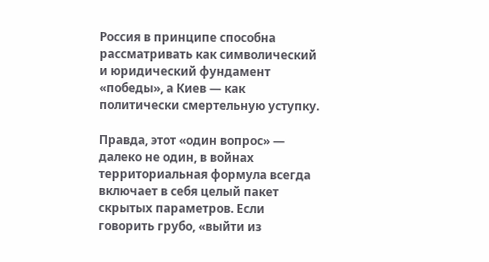Россия в принципе способна рассматривать как символический и юридический фундамент «победы», а Киев — как политически смертельную уступку.

Правда, этот «один вопрос» — далеко не один, в войнах территориальная формула всегда включает в себя целый пакет скрытых параметров. Если говорить грубо, «выйти из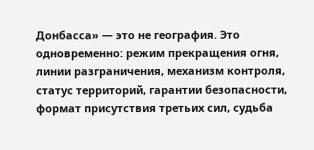Донбасса» — это не география. Это одновременно: режим прекращения огня, линии разграничения, механизм контроля, статус территорий, гарантии безопасности, формат присутствия третьих сил, судьба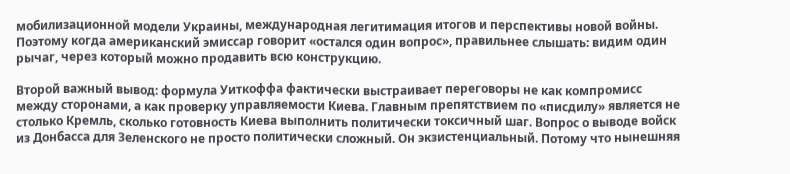мобилизационной модели Украины, международная легитимация итогов и перспективы новой войны. Поэтому когда американский эмиссар говорит «остался один вопрос», правильнее слышать: видим один рычаг, через который можно продавить всю конструкцию.

Второй важный вывод: формула Уиткоффа фактически выстраивает переговоры не как компромисс между сторонами, а как проверку управляемости Киева. Главным препятствием по «писдилу» является не столько Кремль, сколько готовность Киева выполнить политически токсичный шаг. Вопрос о выводе войск из Донбасса для Зеленского не просто политически сложный. Он экзистенциальный. Потому что нынешняя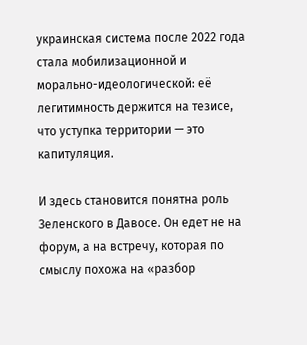украинская система после 2022 года стала мобилизационной и морально-идеологической: её легитимность держится на тезисе, что уступка территории — это капитуляция.

И здесь становится понятна роль Зеленского в Давосе. Он едет не на форум, а на встречу, которая по смыслу похожа на «разбор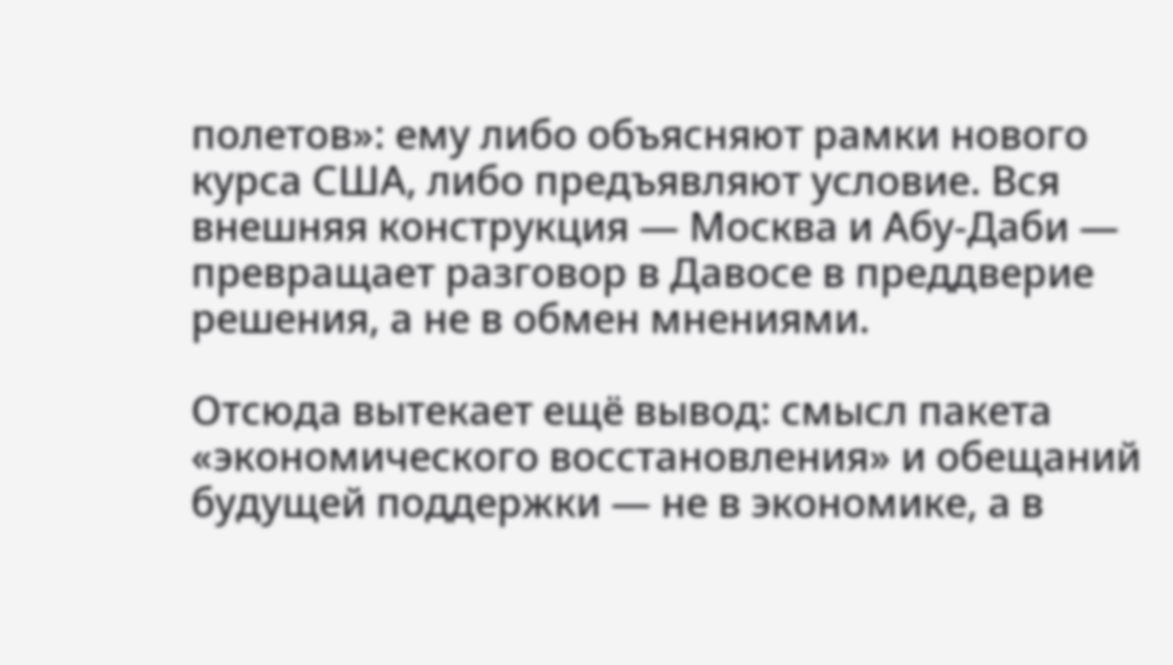полетов»: ему либо объясняют рамки нового курса США, либо предъявляют условие. Вся внешняя конструкция — Москва и Абу-Даби — превращает разговор в Давосе в преддверие решения, а не в обмен мнениями.

Отсюда вытекает ещё вывод: смысл пакета «экономического восстановления» и обещаний будущей поддержки — не в экономике, а в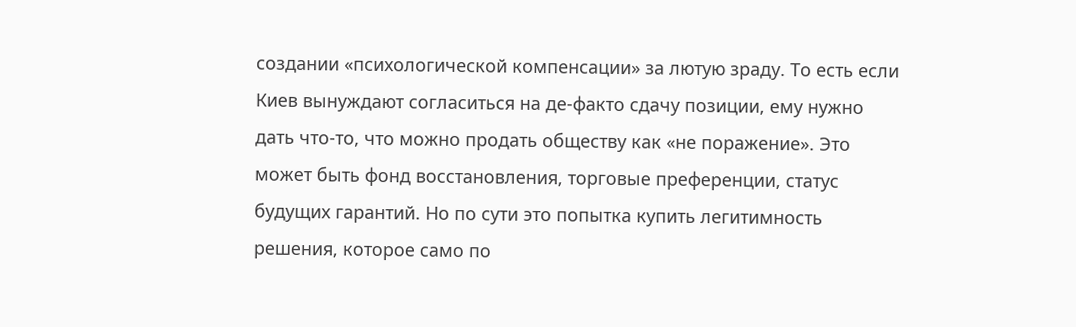создании «психологической компенсации» за лютую зраду. То есть если Киев вынуждают согласиться на де-факто сдачу позиции, ему нужно дать что-то, что можно продать обществу как «не поражение». Это может быть фонд восстановления, торговые преференции, статус будущих гарантий. Но по сути это попытка купить легитимность решения, которое само по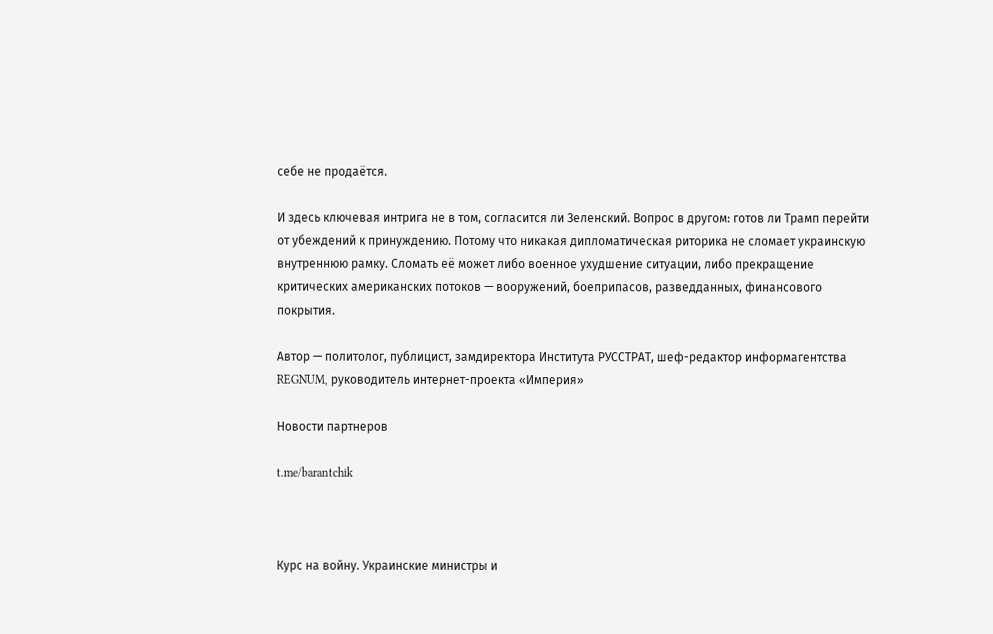себе не продаётся.

И здесь ключевая интрига не в том, согласится ли Зеленский. Вопрос в другом: готов ли Трамп перейти от убеждений к принуждению. Потому что никакая дипломатическая риторика не сломает украинскую внутреннюю рамку. Сломать её может либо военное ухудшение ситуации, либо прекращение критических американских потоков — вооружений, боеприпасов, разведданных, финансового покрытия.

Автор — политолог, публицист, замдиректора Института РУССТРАТ, шеф-редактор информагентства REGNUM, руководитель интернет-проекта «Империя»

Новости партнеров

t.me/barantchik



Курс на войну. Украинские министры и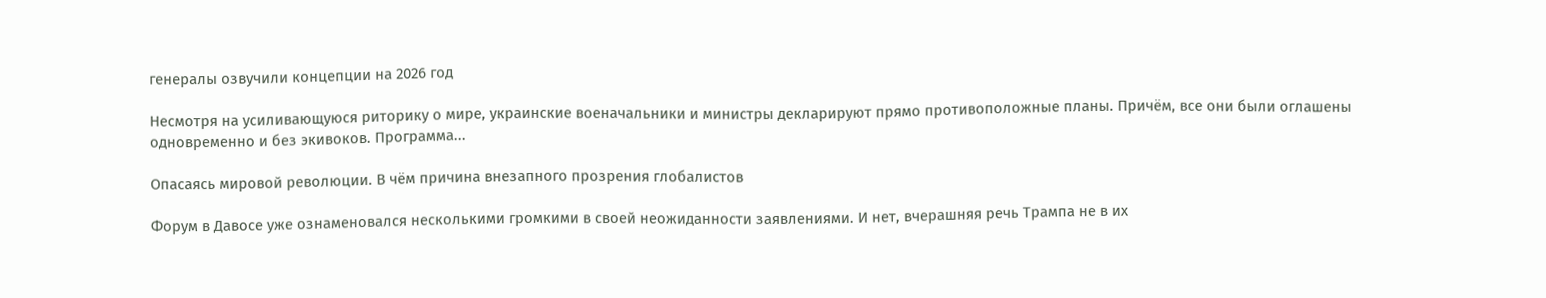генералы озвучили концепции на 2026 год

Несмотря на усиливающуюся риторику о мире, украинские военачальники и министры декларируют прямо противоположные планы. Причём, все они были оглашены одновременно и без экивоков. Программа...

Опасаясь мировой революции. В чём причина внезапного прозрения глобалистов

Форум в Давосе уже ознаменовался несколькими громкими в своей неожиданности заявлениями. И нет, вчерашняя речь Трампа не в их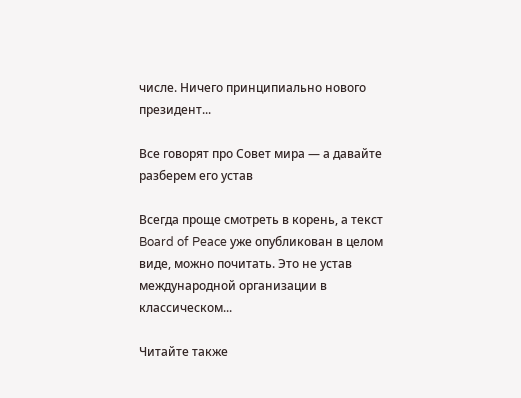числе. Ничего принципиально нового президент...

Все говорят про Совет мира — а давайте разберем его устав

Всегда проще смотреть в корень, а текст Board of Peace уже опубликован в целом виде, можно почитать. Это не устав международной организации в классическом...

Читайте также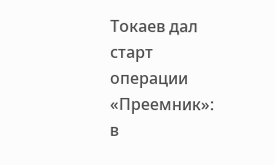Токаев дал старт операции «Преемник»: в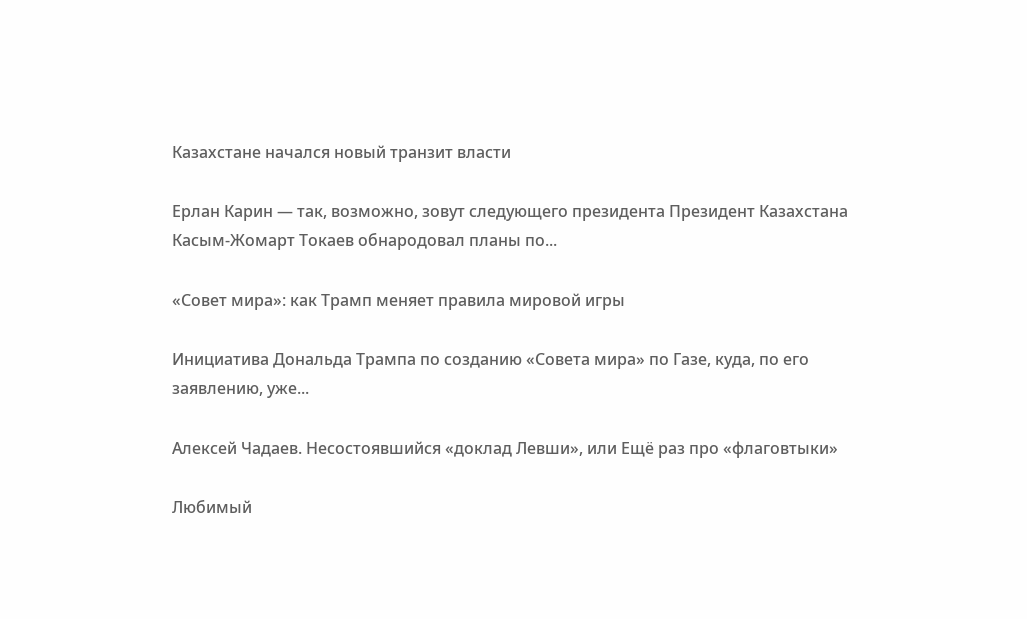Казахстане начался новый транзит власти

Ерлан Карин — так, возможно, зовут следующего президента Президент Казахстана Касым-Жомарт Токаев обнародовал планы по...

«Совет мира»: как Трамп меняет правила мировой игры

Инициатива Дональда Трампа по созданию «Совета мира» по Газе, куда, по его заявлению, уже...

Алексей Чадаев. Несостоявшийся «доклад Левши», или Ещё раз про «флаговтыки»

Любимый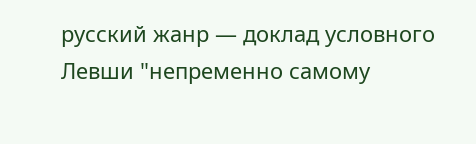русский жанр — доклад условного Левши "непременно самому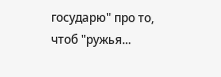государю" про то, чтоб "ружья...